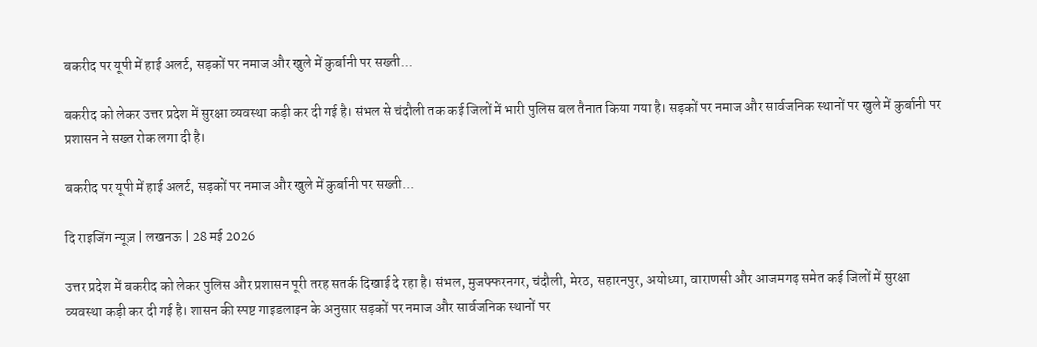बकरीद पर यूपी में हाई अलर्ट, सड़कों पर नमाज और खुले में कुर्बानी पर सख्ती...

बकरीद को लेकर उत्तर प्रदेश में सुरक्षा व्यवस्था कड़ी कर दी गई है। संभल से चंदौली तक कई जिलों में भारी पुलिस बल तैनात किया गया है। सड़कों पर नमाज और सार्वजनिक स्थानों पर खुले में कुर्बानी पर प्रशासन ने सख्त रोक लगा दी है।

बकरीद पर यूपी में हाई अलर्ट, सड़कों पर नमाज और खुले में कुर्बानी पर सख्ती...

दि राइजिंग न्यूज़ | लखनऊ | 28 मई 2026

उत्तर प्रदेश में बकरीद को लेकर पुलिस और प्रशासन पूरी तरह सतर्क दिखाई दे रहा है। संभल, मुजफ्फरनगर, चंदौली, मेरठ, सहारनपुर, अयोध्या, वाराणसी और आजमगढ़ समेत कई जिलों में सुरक्षा व्यवस्था कड़ी कर दी गई है। शासन की स्पष्ट गाइडलाइन के अनुसार सड़कों पर नमाज और सार्वजनिक स्थानों पर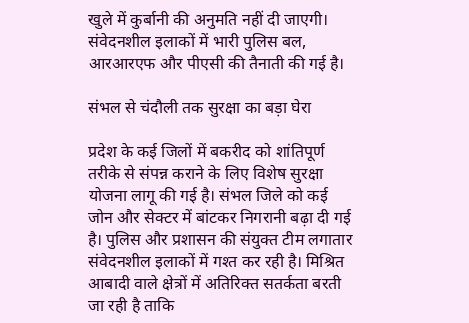खुले में कुर्बानी की अनुमति नहीं दी जाएगी। संवेदनशील इलाकों में भारी पुलिस बल, आरआरएफ और पीएसी की तैनाती की गई है।

संभल से चंदौली तक सुरक्षा का बड़ा घेरा

प्रदेश के कई जिलों में बकरीद को शांतिपूर्ण तरीके से संपन्न कराने के लिए विशेष सुरक्षा योजना लागू की गई है। संभल जिले को कई जोन और सेक्टर में बांटकर निगरानी बढ़ा दी गई है। पुलिस और प्रशासन की संयुक्त टीम लगातार संवेदनशील इलाकों में गश्त कर रही है। मिश्रित आबादी वाले क्षेत्रों में अतिरिक्त सतर्कता बरती जा रही है ताकि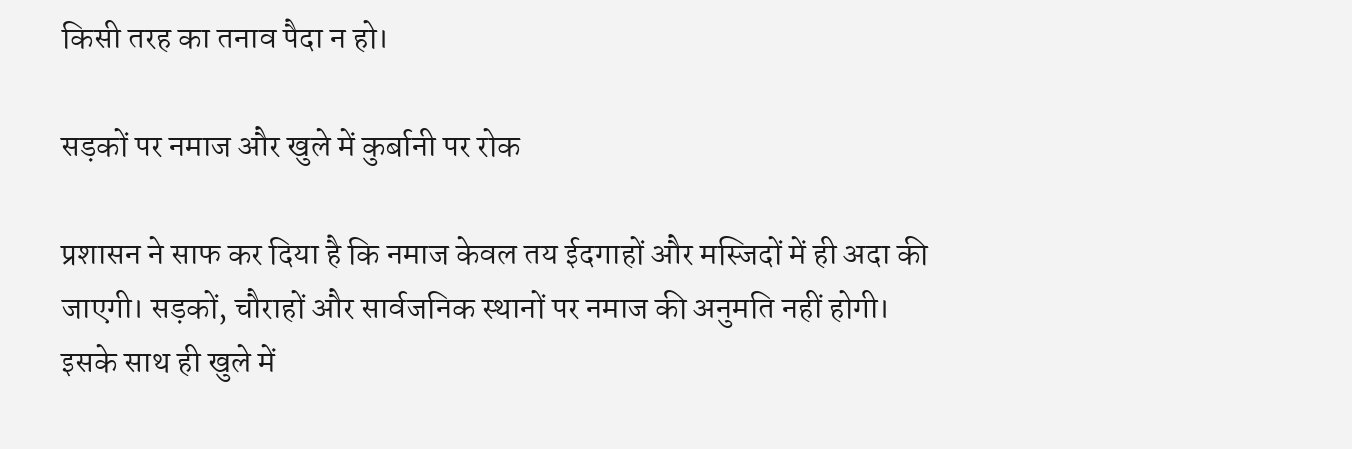किसी तरह का तनाव पैदा न हो।

सड़कों पर नमाज और खुले में कुर्बानी पर रोक

प्रशासन ने साफ कर दिया है कि नमाज केवल तय ईदगाहों और मस्जिदों में ही अदा की जाएगी। सड़कों, चौराहों और सार्वजनिक स्थानों पर नमाज की अनुमति नहीं होगी। इसके साथ ही खुले में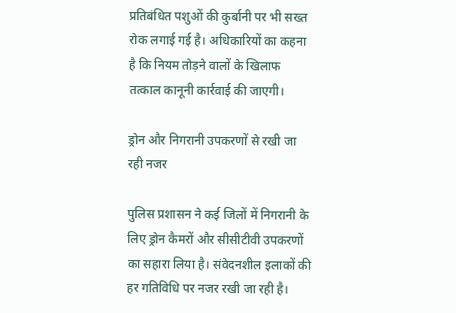प्रतिबंधित पशुओं की कुर्बानी पर भी सख्त रोक लगाई गई है। अधिकारियों का कहना है कि नियम तोड़ने वालों के खिलाफ तत्काल कानूनी कार्रवाई की जाएगी।

ड्रोन और निगरानी उपकरणों से रखी जा रही नजर

पुलिस प्रशासन ने कई जिलों में निगरानी के लिए ड्रोन कैमरों और सीसीटीवी उपकरणों का सहारा लिया है। संवेदनशील इलाकों की हर गतिविधि पर नजर रखी जा रही है।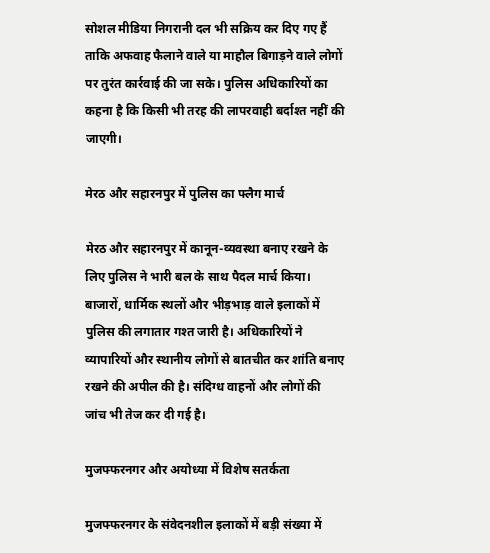सोशल मीडिया निगरानी दल भी सक्रिय कर दिए गए हैं ताकि अफवाह फैलाने वाले या माहौल बिगाड़ने वाले लोगों पर तुरंत कार्रवाई की जा सके। पुलिस अधिकारियों का कहना है कि किसी भी तरह की लापरवाही बर्दाश्त नहीं की जाएगी।

मेरठ और सहारनपुर में पुलिस का फ्लैग मार्च

मेरठ और सहारनपुर में कानून-व्यवस्था बनाए रखने के लिए पुलिस ने भारी बल के साथ पैदल मार्च किया। बाजारों, धार्मिक स्थलों और भीड़भाड़ वाले इलाकों में पुलिस की लगातार गश्त जारी है। अधिकारियों ने व्यापारियों और स्थानीय लोगों से बातचीत कर शांति बनाए रखने की अपील की है। संदिग्ध वाहनों और लोगों की जांच भी तेज कर दी गई है।

मुजफ्फरनगर और अयोध्या में विशेष सतर्कता

मुजफ्फरनगर के संवेदनशील इलाकों में बड़ी संख्या में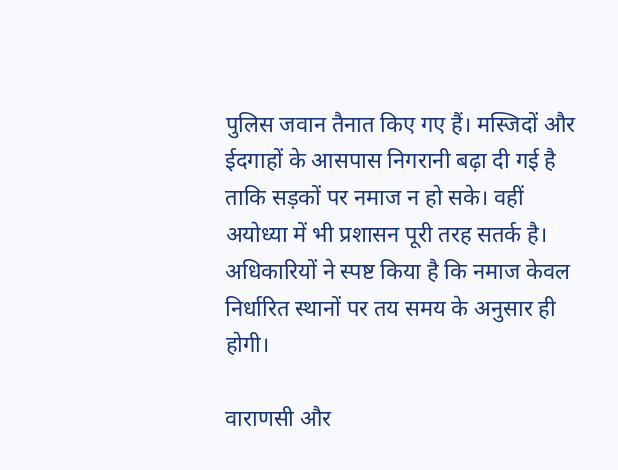पुलिस जवान तैनात किए गए हैं। मस्जिदों और ईदगाहों के आसपास निगरानी बढ़ा दी गई है ताकि सड़कों पर नमाज न हो सके। वहीं अयोध्या में भी प्रशासन पूरी तरह सतर्क है। अधिकारियों ने स्पष्ट किया है कि नमाज केवल निर्धारित स्थानों पर तय समय के अनुसार ही होगी।

वाराणसी और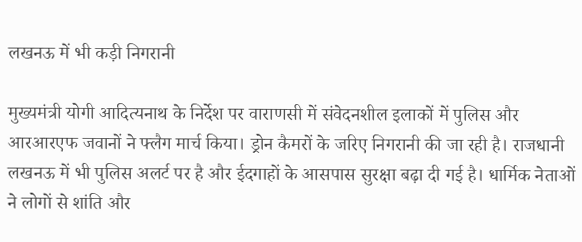लखनऊ में भी कड़ी निगरानी

मुख्यमंत्री योगी आदित्यनाथ के निर्देश पर वाराणसी में संवेदनशील इलाकों में पुलिस और आरआरएफ जवानों ने फ्लैग मार्च किया। ड्रोन कैमरों के जरिए निगरानी की जा रही है। राजधानी लखनऊ में भी पुलिस अलर्ट पर है और ईदगाहों के आसपास सुरक्षा बढ़ा दी गई है। धार्मिक नेताओं ने लोगों से शांति और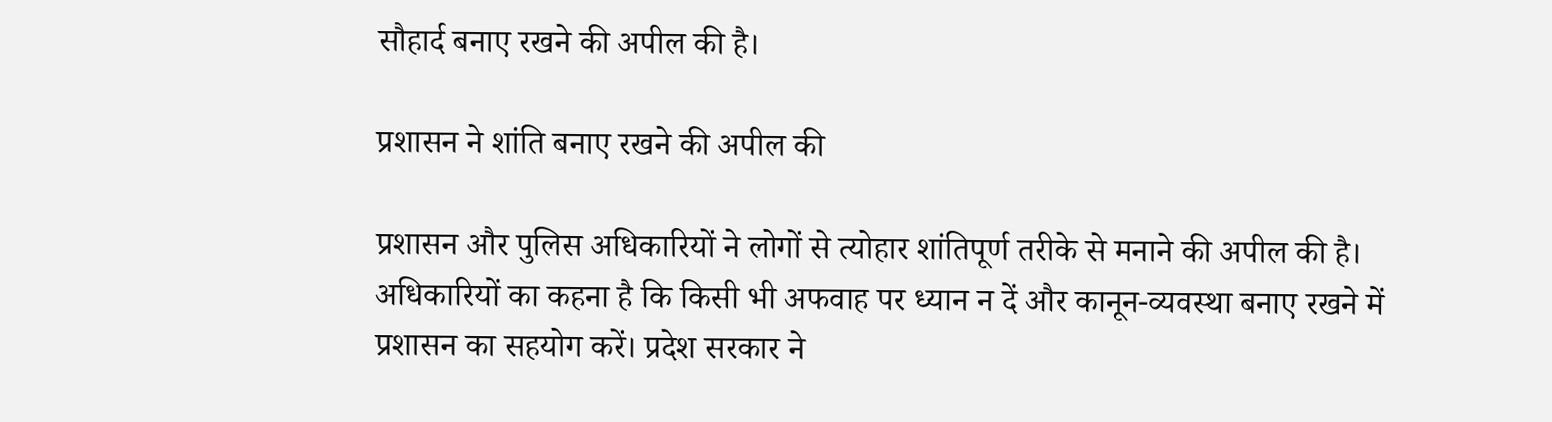सौहार्द बनाए रखने की अपील की है।

प्रशासन ने शांति बनाए रखने की अपील की

प्रशासन और पुलिस अधिकारियों ने लोगों से त्योहार शांतिपूर्ण तरीके से मनाने की अपील की है। अधिकारियों का कहना है कि किसी भी अफवाह पर ध्यान न दें और कानून-व्यवस्था बनाए रखने में प्रशासन का सहयोग करें। प्रदेश सरकार ने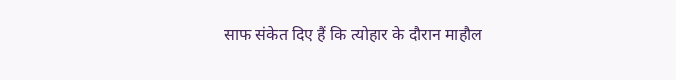साफ संकेत दिए हैं कि त्योहार के दौरान माहौल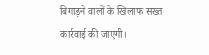बिगाड़ने वालों के खिलाफ सख्त कार्रवाई की जाएगी।